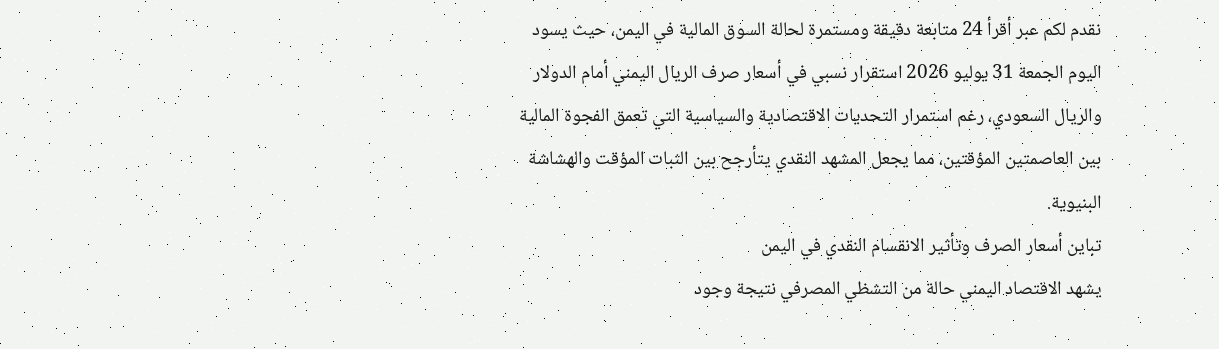نقدم لكم عبر أقرأ 24 متابعة دقيقة ومستمرة لحالة السوق المالية في اليمن، حيث يسود اليوم الجمعة 31 يوليو 2026 استقرار نسبي في أسعار صرف الريال اليمني أمام الدولار والريال السعودي، رغم استمرار التحديات الاقتصادية والسياسية التي تعمق الفجوة المالية بين العاصمتين المؤقتين، مما يجعل المشهد النقدي يتأرجح بين الثبات المؤقت والهشاشة البنيوية.
تباين أسعار الصرف وتأثير الانقسام النقدي في اليمن
يشهد الاقتصاد اليمني حالة من التشظي المصرفي نتيجة وجود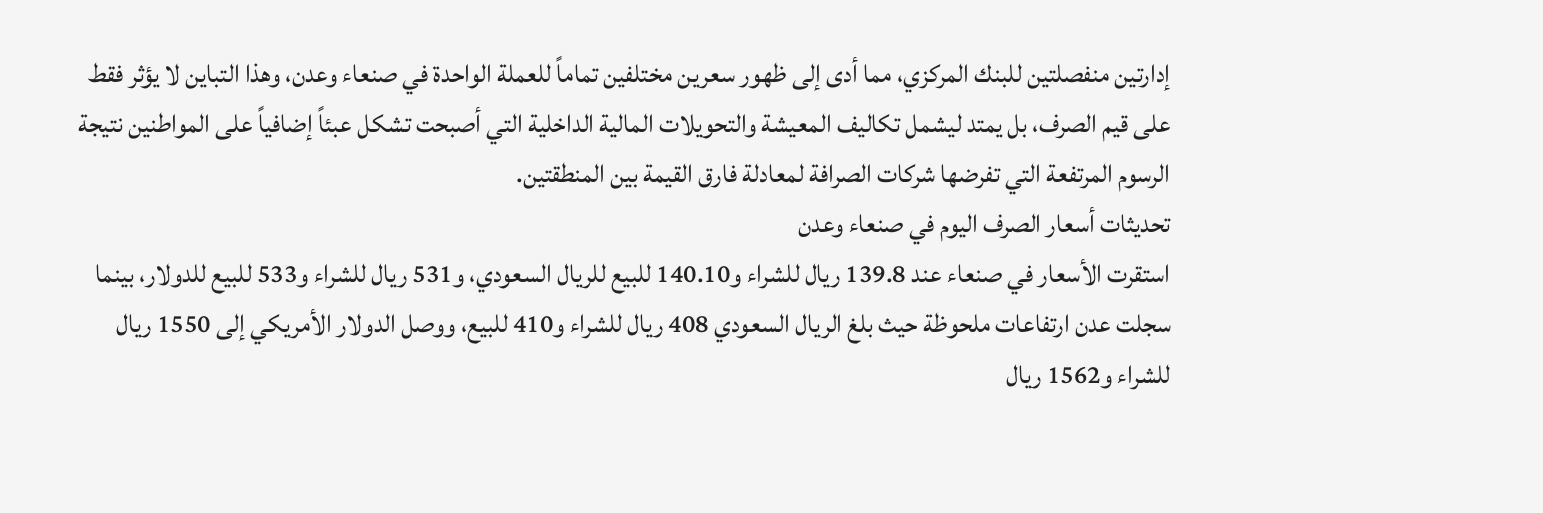إدارتين منفصلتين للبنك المركزي، مما أدى إلى ظهور سعرين مختلفين تماماً للعملة الواحدة في صنعاء وعدن، وهذا التباين لا يؤثر فقط على قيم الصرف، بل يمتد ليشمل تكاليف المعيشة والتحويلات المالية الداخلية التي أصبحت تشكل عبئاً إضافياً على المواطنين نتيجة الرسوم المرتفعة التي تفرضها شركات الصرافة لمعادلة فارق القيمة بين المنطقتين.
تحديثات أسعار الصرف اليوم في صنعاء وعدن
استقرت الأسعار في صنعاء عند 139.8 ريال للشراء و140.10 للبيع للريال السعودي، و531 ريال للشراء و533 للبيع للدولار، بينما سجلت عدن ارتفاعات ملحوظة حيث بلغ الريال السعودي 408 ريال للشراء و410 للبيع، ووصل الدولار الأمريكي إلى 1550 ريال للشراء و1562 ريال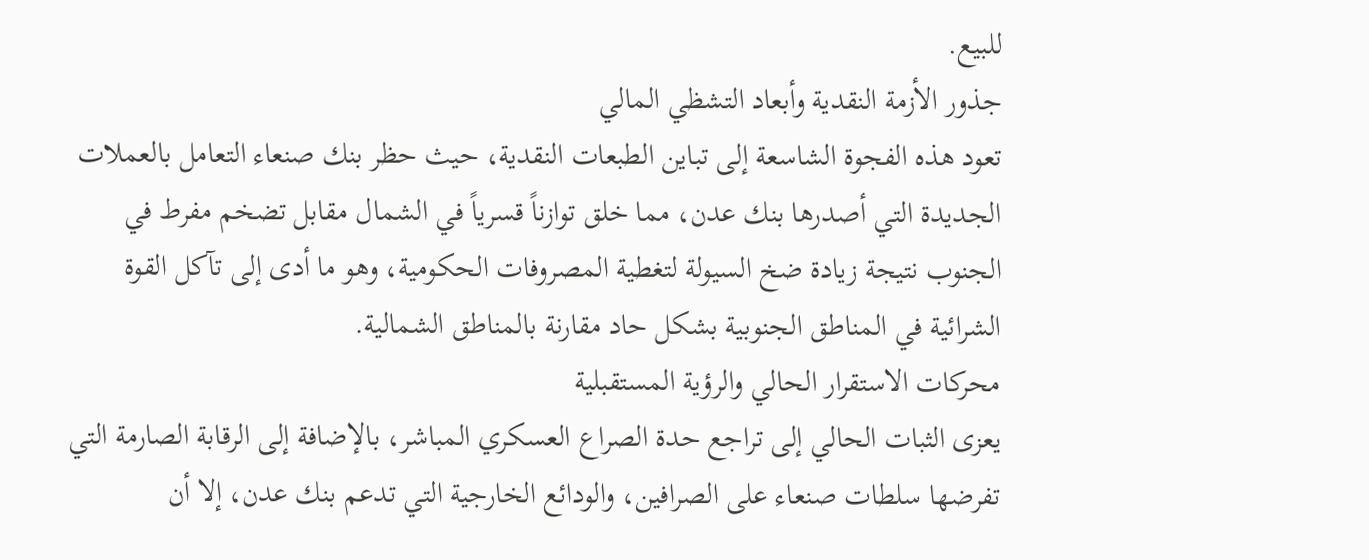للبيع.
جذور الأزمة النقدية وأبعاد التشظي المالي
تعود هذه الفجوة الشاسعة إلى تباين الطبعات النقدية، حيث حظر بنك صنعاء التعامل بالعملات الجديدة التي أصدرها بنك عدن، مما خلق توازناً قسرياً في الشمال مقابل تضخم مفرط في الجنوب نتيجة زيادة ضخ السيولة لتغطية المصروفات الحكومية، وهو ما أدى إلى تآكل القوة الشرائية في المناطق الجنوبية بشكل حاد مقارنة بالمناطق الشمالية.
محركات الاستقرار الحالي والرؤية المستقبلية
يعزى الثبات الحالي إلى تراجع حدة الصراع العسكري المباشر، بالإضافة إلى الرقابة الصارمة التي تفرضها سلطات صنعاء على الصرافين، والودائع الخارجية التي تدعم بنك عدن، إلا أن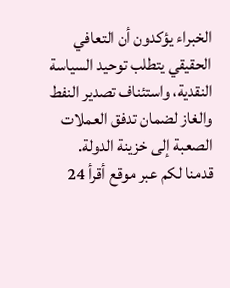الخبراء يؤكدون أن التعافي الحقيقي يتطلب توحيد السياسة النقدية، واستئناف تصدير النفط والغاز لضمان تدفق العملات الصعبة إلى خزينة الدولة.
قدمنا لكم عبر موقع أقرأ 24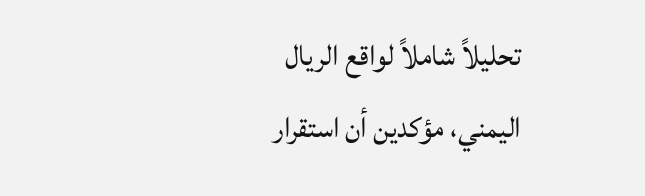تحليلاً شاملاً لواقع الريال اليمني، مؤكدين أن استقرار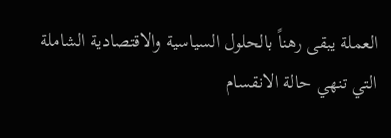العملة يبقى رهناً بالحلول السياسية والاقتصادية الشاملة التي تنهي حالة الانقسام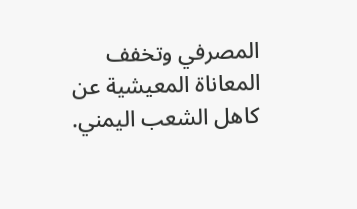المصرفي وتخفف المعاناة المعيشية عن كاهل الشعب اليمني.